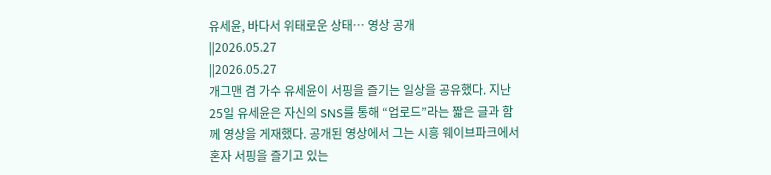유세윤, 바다서 위태로운 상태… 영상 공개
||2026.05.27
||2026.05.27
개그맨 겸 가수 유세윤이 서핑을 즐기는 일상을 공유했다. 지난 25일 유세윤은 자신의 SNS를 통해 “업로드”라는 짧은 글과 함께 영상을 게재했다. 공개된 영상에서 그는 시흥 웨이브파크에서 혼자 서핑을 즐기고 있는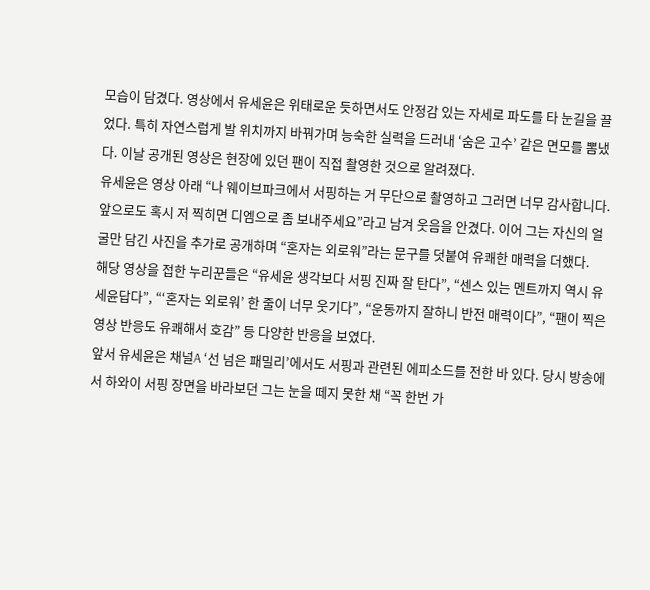모습이 담겼다. 영상에서 유세윤은 위태로운 듯하면서도 안정감 있는 자세로 파도를 타 눈길을 끌었다. 특히 자연스럽게 발 위치까지 바꿔가며 능숙한 실력을 드러내 ‘숨은 고수’ 같은 면모를 뽐냈다. 이날 공개된 영상은 현장에 있던 팬이 직접 촬영한 것으로 알려졌다.
유세윤은 영상 아래 “나 웨이브파크에서 서핑하는 거 무단으로 촬영하고 그러면 너무 감사합니다. 앞으로도 혹시 저 찍히면 디엠으로 좀 보내주세요”라고 남겨 웃음을 안겼다. 이어 그는 자신의 얼굴만 담긴 사진을 추가로 공개하며 “혼자는 외로워”라는 문구를 덧붙여 유쾌한 매력을 더했다.
해당 영상을 접한 누리꾼들은 “유세윤 생각보다 서핑 진짜 잘 탄다”, “센스 있는 멘트까지 역시 유세윤답다”, “‘혼자는 외로워’ 한 줄이 너무 웃기다”, “운동까지 잘하니 반전 매력이다”, “팬이 찍은 영상 반응도 유쾌해서 호감” 등 다양한 반응을 보였다.
앞서 유세윤은 채널A ‘선 넘은 패밀리’에서도 서핑과 관련된 에피소드를 전한 바 있다. 당시 방송에서 하와이 서핑 장면을 바라보던 그는 눈을 떼지 못한 채 “꼭 한번 가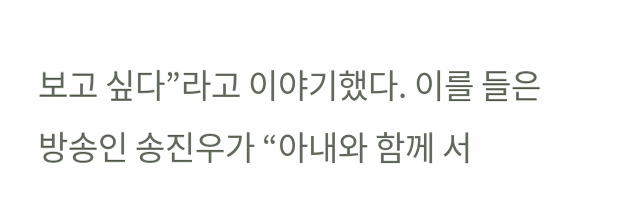보고 싶다”라고 이야기했다. 이를 들은 방송인 송진우가 “아내와 함께 서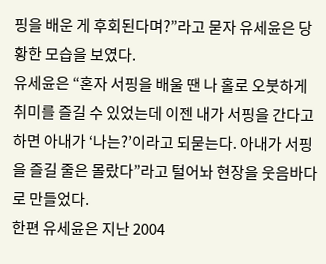핑을 배운 게 후회된다며?”라고 묻자 유세윤은 당황한 모습을 보였다.
유세윤은 “혼자 서핑을 배울 땐 나 홀로 오붓하게 취미를 즐길 수 있었는데 이젠 내가 서핑을 간다고 하면 아내가 ‘나는?’이라고 되묻는다. 아내가 서핑을 즐길 줄은 몰랐다”라고 털어놔 현장을 웃음바다로 만들었다.
한편 유세윤은 지난 2004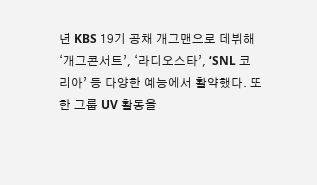년 KBS 19기 공채 개그맨으로 데뷔해 ‘개그콘서트’, ‘라디오스타’, ‘SNL 코리아’ 등 다양한 예능에서 활약했다. 또한 그룹 UV 활동을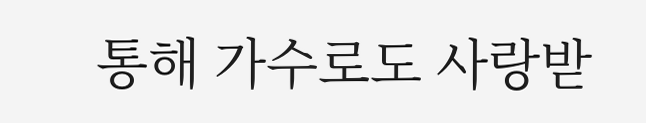통해 가수로도 사랑받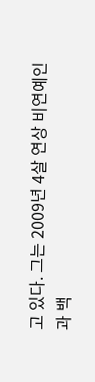고 있다. 그는 2009년 4살 연상 비연예인과 백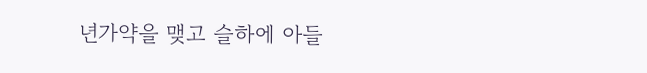년가약을 맺고 슬하에 아들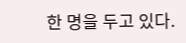한 명을 두고 있다.